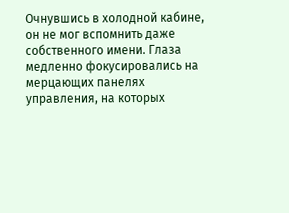Очнувшись в холодной кабине, он не мог вспомнить даже собственного имени. Глаза медленно фокусировались на мерцающих панелях управления, на которых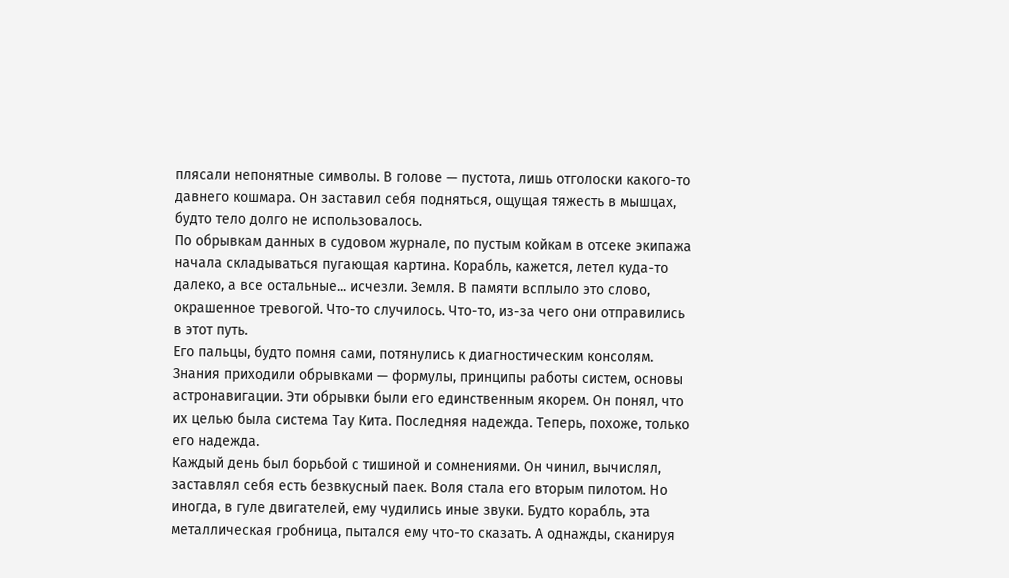плясали непонятные символы. В голове — пустота, лишь отголоски какого-то давнего кошмара. Он заставил себя подняться, ощущая тяжесть в мышцах, будто тело долго не использовалось.
По обрывкам данных в судовом журнале, по пустым койкам в отсеке экипажа начала складываться пугающая картина. Корабль, кажется, летел куда-то далеко, а все остальные... исчезли. Земля. В памяти всплыло это слово, окрашенное тревогой. Что-то случилось. Что-то, из-за чего они отправились в этот путь.
Его пальцы, будто помня сами, потянулись к диагностическим консолям. Знания приходили обрывками — формулы, принципы работы систем, основы астронавигации. Эти обрывки были его единственным якорем. Он понял, что их целью была система Тау Кита. Последняя надежда. Теперь, похоже, только его надежда.
Каждый день был борьбой с тишиной и сомнениями. Он чинил, вычислял, заставлял себя есть безвкусный паек. Воля стала его вторым пилотом. Но иногда, в гуле двигателей, ему чудились иные звуки. Будто корабль, эта металлическая гробница, пытался ему что-то сказать. А однажды, сканируя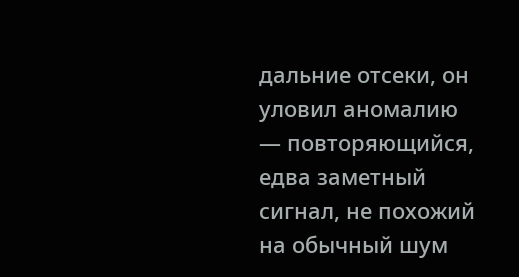дальние отсеки, он уловил аномалию — повторяющийся, едва заметный сигнал, не похожий на обычный шум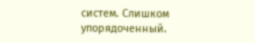систем. Слишком упорядоченный.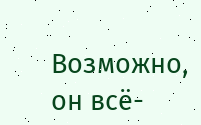Возможно, он всё-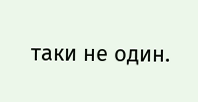таки не один.